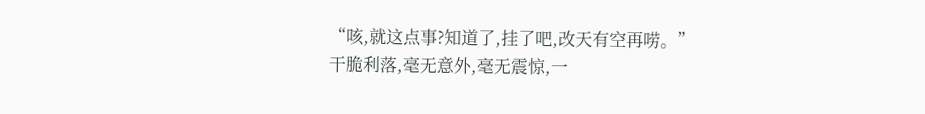“咳,就这点事?知道了,挂了吧,改天有空再唠。”
干脆利落,毫无意外,毫无震惊,一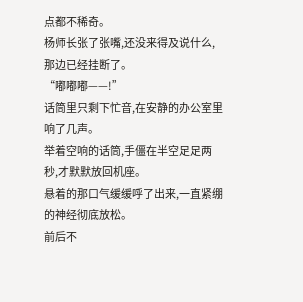点都不稀奇。
杨师长张了张嘴,还没来得及说什么,那边已经挂断了。
“嘟嘟嘟——!”
话筒里只剩下忙音,在安静的办公室里响了几声。
举着空响的话筒,手僵在半空足足两秒,才默默放回机座。
悬着的那口气缓缓呼了出来,一直紧绷的神经彻底放松。
前后不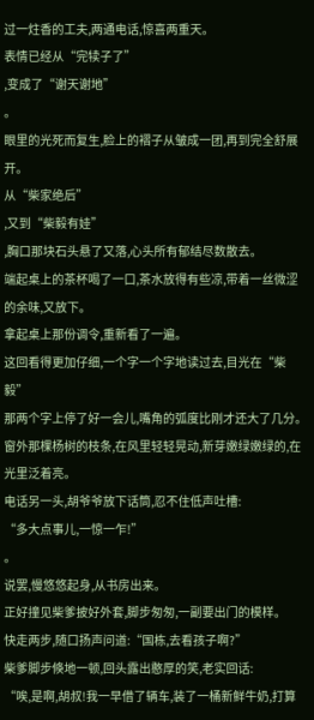过一炷香的工夫,两通电话,惊喜两重天。
表情已经从“完犊子了”
,变成了“谢天谢地”
。
眼里的光死而复生,脸上的褶子从皱成一团,再到完全舒展开。
从“柴家绝后”
,又到“柴毅有娃”
,胸口那块石头悬了又落,心头所有郁结尽数散去。
端起桌上的茶杯喝了一口,茶水放得有些凉,带着一丝微涩的余味,又放下。
拿起桌上那份调令,重新看了一遍。
这回看得更加仔细,一个字一个字地读过去,目光在“柴毅”
那两个字上停了好一会儿,嘴角的弧度比刚才还大了几分。
窗外那棵杨树的枝条,在风里轻轻晃动,新芽嫩绿嫩绿的,在光里泛着亮。
电话另一头,胡爷爷放下话筒,忍不住低声吐槽:
“多大点事儿,一惊一乍!”
。
说罢,慢悠悠起身,从书房出来。
正好撞见柴爹披好外套,脚步匆匆,一副要出门的模样。
快走两步,随口扬声问道:“国栋,去看孩子啊?”
柴爹脚步倏地一顿,回头露出憨厚的笑,老实回话:
“唉,是啊,胡叔!我一早借了辆车,装了一桶新鲜牛奶,打算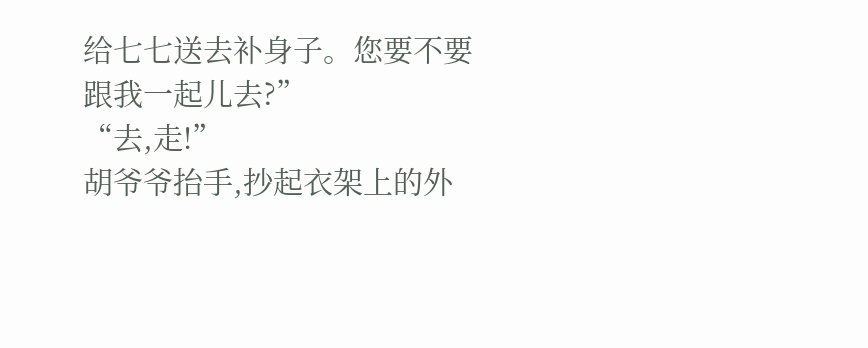给七七送去补身子。您要不要跟我一起儿去?”
“去,走!”
胡爷爷抬手,抄起衣架上的外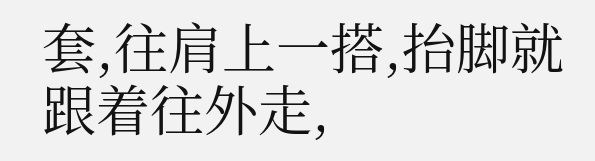套,往肩上一搭,抬脚就跟着往外走,